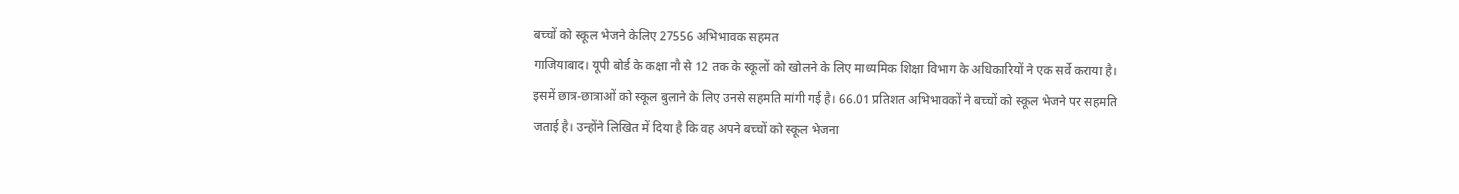बच्चों को स्कूल भेजने केलिए 27556 अभिभावक सहमत
गाजियाबाद। यूपी बोर्ड के कक्षा नौ से 12 तक के स्कूलों को खोलने के लिए माध्यमिक शिक्षा विभाग के अधिकारियों ने एक सर्वे कराया है। इसमें छात्र-छात्राओं को स्कूल बुलाने के लिए उनसे सहमति मांगी गई है। 66.01 प्रतिशत अभिभावकों ने बच्चों को स्कूल भेजने पर सहमति जताई है। उन्होंने लिखित में दिया है कि वह अपने बच्चों को स्कूल भेजना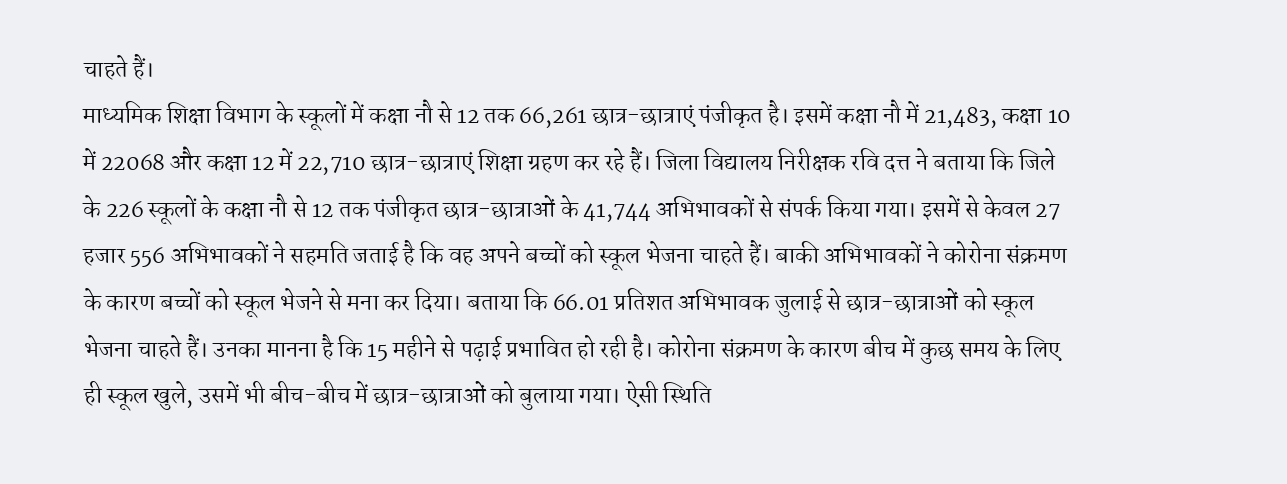चाहते हैं।
माध्यमिक शिक्षा विभाग के स्कूलों में कक्षा नौ से 12 तक 66,261 छात्र-छात्राएं पंजीकृत है। इसमें कक्षा नौ में 21,483, कक्षा 10 में 22068 और कक्षा 12 में 22,710 छात्र-छात्राएं शिक्षा ग्रहण कर रहे हैं। जिला विद्यालय निरीक्षक रवि दत्त ने बताया कि जिले के 226 स्कूलों के कक्षा नौ से 12 तक पंजीकृत छात्र-छात्राओं के 41,744 अभिभावकों से संपर्क किया गया। इसमें से केवल 27 हजार 556 अभिभावकों ने सहमति जताई है कि वह अपने बच्चों को स्कूल भेजना चाहते हैं। बाकी अभिभावकों ने कोरोना संक्रमण के कारण बच्चों को स्कूल भेजने से मना कर दिया। बताया कि 66.01 प्रतिशत अभिभावक जुलाई से छात्र-छात्राओं को स्कूल भेजना चाहते हैं। उनका मानना है कि 15 महीने से पढ़ाई प्रभावित हो रही है। कोरोना संक्रमण के कारण बीच में कुछ समय के लिए ही स्कूल खुले, उसमें भी बीच-बीच में छात्र-छात्राओं को बुलाया गया। ऐसी स्थिति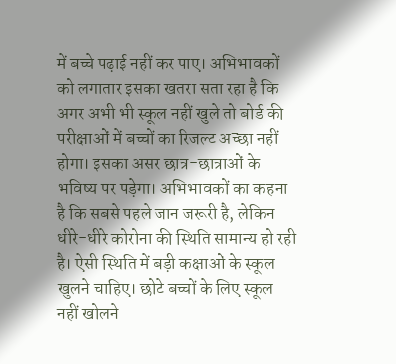में बच्चे पढ़ाई नहीं कर पाए। अभिभावकों को लगातार इसका खतरा सता रहा है कि अगर अभी भी स्कूल नहीं खुले तो बोर्ड की परीक्षाओं में बच्चों का रिजल्ट अच्छा नहीं होगा। इसका असर छात्र-छात्राओं के भविष्य पर पड़ेगा। अभिभावकों का कहना है कि सबसे पहले जान जरूरी है, लेकिन धीरे-धीरे कोरोना की स्थिति सामान्य हो रही है। ऐसी स्थिति में बड़ी कक्षाओं के स्कूल खुलने चाहिए। छोटे बच्चों के लिए स्कूल नहीं खोलने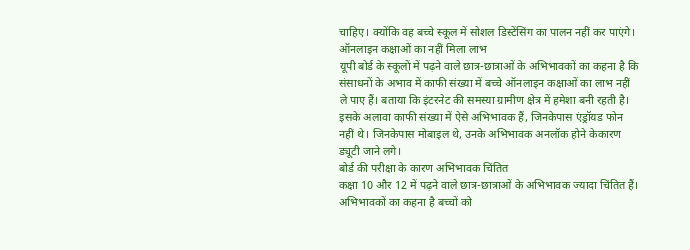चाहिए। क्योंकि वह बच्चे स्कूल में सोशल डिस्टेंसिंग का पालन नहीं कर पाएंगे।
ऑनलाइन कक्षाओं का नहीं मिला लाभ
यूपी बोर्ड के स्कूलों में पढ़ने वाले छात्र-छात्राओं के अभिभावकों का कहना है कि संसाधनों के अभाव में काफी संख्या में बच्चे ऑनलाइन कक्षाओं का लाभ नहीं ले पाए हैं। बताया कि इंटरनेट की समस्या ग्रामीण क्षेत्र में हमेशा बनी रहती है। इसके अलावा काफी संख्या में ऐसे अभिभावक हैं, जिनकेपास एंड्रॉयड फोन नहीं थे। जिनकेपास मोबाइल थे, उनके अभिभावक अनलॉक होने केकारण ड्यूटी जाने लगे।
बोर्ड की परीक्षा के कारण अभिभावक चिंतित
कक्षा 10 और 12 में पढ़ने वाले छात्र-छात्राओं के अभिभावक ज्यादा चिंतित हैं। अभिभावकों का कहना है बच्चों को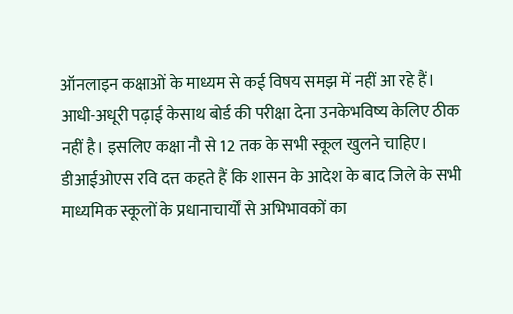ऑनलाइन कक्षाओं के माध्यम से कई विषय समझ में नहीं आ रहे हैं। आधी-अधूरी पढ़ाई केसाथ बोर्ड की परीक्षा देना उनकेभविष्य केलिए ठीक नहीं है। इसलिए कक्षा नौ से 12 तक के सभी स्कूल खुलने चाहिए।
डीआईओएस रवि दत्त कहते हैं कि शासन के आदेश के बाद जिले के सभी माध्यमिक स्कूलों के प्रधानाचार्यों से अभिभावकों का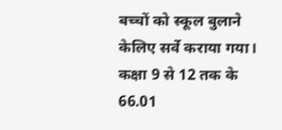बच्चों को स्कूल बुलाने केलिए सर्वे कराया गया। कक्षा 9 से 12 तक के 66.01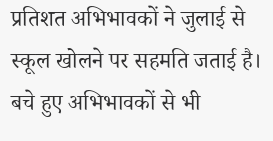प्रतिशत अभिभावकों ने जुलाई से स्कूल खोलने पर सहमति जताई है। बचे हुए अभिभावकों से भी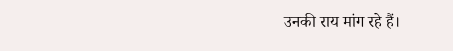उनकी राय मांग रहे हैं।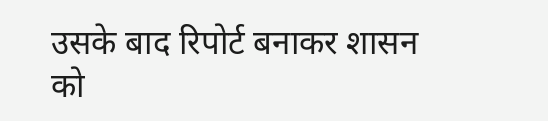उसके बाद रिपोर्ट बनाकर शासन को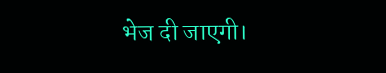भेज दी जाएगी।